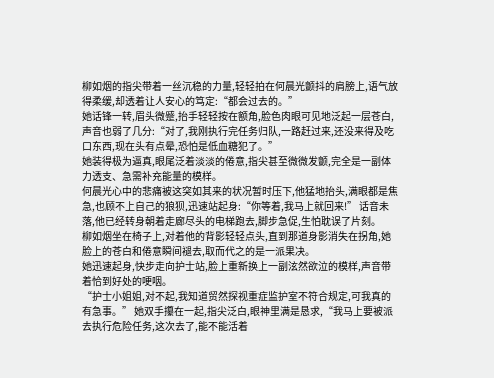柳如烟的指尖带着一丝沉稳的力量,轻轻拍在何晨光颤抖的肩膀上,语气放得柔缓,却透着让人安心的笃定:“都会过去的。”
她话锋一转,眉头微蹙,抬手轻轻按在额角,脸色肉眼可见地泛起一层苍白,声音也弱了几分:“对了,我刚执行完任务归队,一路赶过来,还没来得及吃口东西,现在头有点晕,恐怕是低血糖犯了。”
她装得极为逼真,眼尾泛着淡淡的倦意,指尖甚至微微发颤,完全是一副体力透支、急需补充能量的模样。
何晨光心中的悲痛被这突如其来的状况暂时压下,他猛地抬头,满眼都是焦急,也顾不上自己的狼狈,迅速站起身:“你等着,我马上就回来!” 话音未落,他已经转身朝着走廊尽头的电梯跑去,脚步急促,生怕耽误了片刻。
柳如烟坐在椅子上,对着他的背影轻轻点头,直到那道身影消失在拐角,她脸上的苍白和倦意瞬间褪去,取而代之的是一派果决。
她迅速起身,快步走向护士站,脸上重新换上一副泫然欲泣的模样,声音带着恰到好处的哽咽。
“护士小姐姐,对不起,我知道贸然探视重症监护室不符合规定,可我真的有急事。” 她双手攥在一起,指尖泛白,眼神里满是恳求,“我马上要被派去执行危险任务,这次去了,能不能活着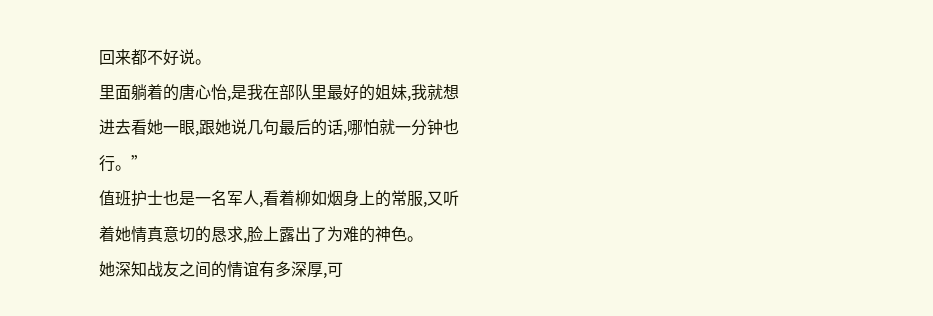回来都不好说。
里面躺着的唐心怡,是我在部队里最好的姐妹,我就想进去看她一眼,跟她说几句最后的话,哪怕就一分钟也行。”
值班护士也是一名军人,看着柳如烟身上的常服,又听着她情真意切的恳求,脸上露出了为难的神色。
她深知战友之间的情谊有多深厚,可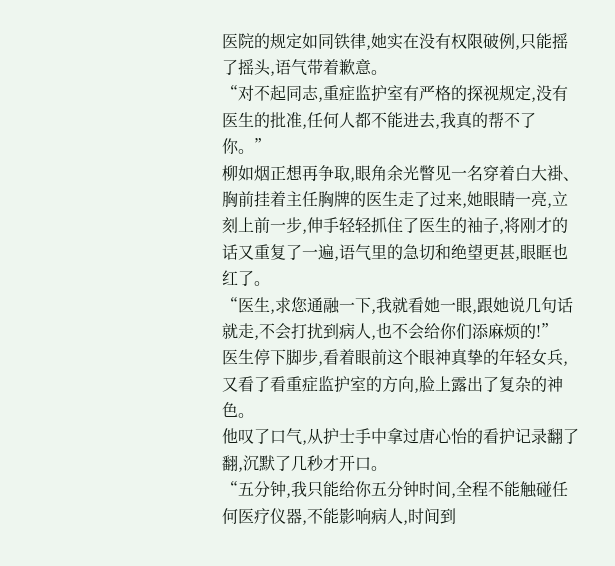医院的规定如同铁律,她实在没有权限破例,只能摇了摇头,语气带着歉意。
“对不起同志,重症监护室有严格的探视规定,没有医生的批准,任何人都不能进去,我真的帮不了你。”
柳如烟正想再争取,眼角余光瞥见一名穿着白大褂、胸前挂着主任胸牌的医生走了过来,她眼睛一亮,立刻上前一步,伸手轻轻抓住了医生的袖子,将刚才的话又重复了一遍,语气里的急切和绝望更甚,眼眶也红了。
“医生,求您通融一下,我就看她一眼,跟她说几句话就走,不会打扰到病人,也不会给你们添麻烦的!”
医生停下脚步,看着眼前这个眼神真挚的年轻女兵,又看了看重症监护室的方向,脸上露出了复杂的神色。
他叹了口气,从护士手中拿过唐心怡的看护记录翻了翻,沉默了几秒才开口。
“五分钟,我只能给你五分钟时间,全程不能触碰任何医疗仪器,不能影响病人,时间到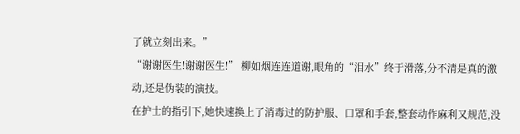了就立刻出来。”
“谢谢医生!谢谢医生!” 柳如烟连连道谢,眼角的“泪水”终于滑落,分不清是真的激动,还是伪装的演技。
在护士的指引下,她快速换上了消毒过的防护服、口罩和手套,整套动作麻利又规范,没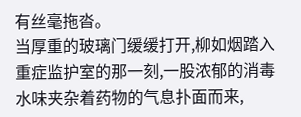有丝毫拖沓。
当厚重的玻璃门缓缓打开,柳如烟踏入重症监护室的那一刻,一股浓郁的消毒水味夹杂着药物的气息扑面而来,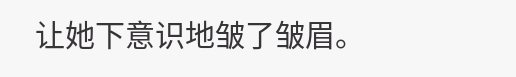让她下意识地皱了皱眉。